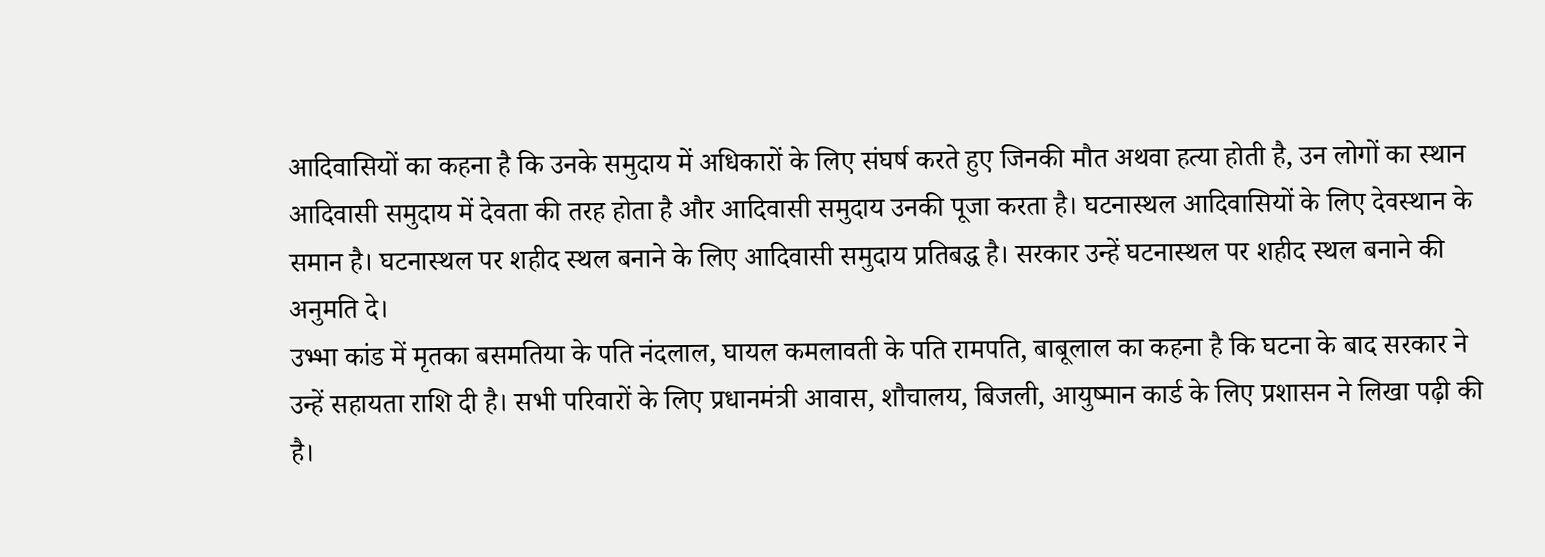आदिवासियों का कहना है कि उनके समुदाय में अधिकारों के लिए संघर्ष करते हुए जिनकी मौत अथवा हत्या होती है, उन लोगों का स्थान आदिवासी समुदाय में देवता की तरह होता है और आदिवासी समुदाय उनकी पूजा करता है। घटनास्थल आदिवासियों के लिए देवस्थान के समान है। घटनास्थल पर शहीद स्थल बनाने के लिए आदिवासी समुदाय प्रतिबद्ध है। सरकार उन्हें घटनास्थल पर शहीद स्थल बनाने की अनुमति दे।
उभ्भा कांड में मृतका बसमतिया के पति नंदलाल, घायल कमलावती के पति रामपति, बाबूलाल का कहना है कि घटना के बाद सरकार ने उन्हें सहायता राशि दी है। सभी परिवारों के लिए प्रधानमंत्री आवास, शौचालय, बिजली, आयुष्मान कार्ड के लिए प्रशासन ने लिखा पढ़ी की है।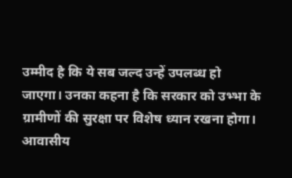उम्मीद है कि ये सब जल्द उन्हें उपलब्ध हो जाएगा। उनका कहना है कि सरकार को उभ्भा के ग्रामीणों की सुरक्षा पर विशेष ध्यान रखना होगा। आवासीय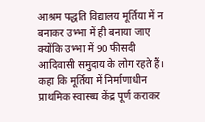आश्रम पद्धति विद्यालय मूर्तिया में न बनाकर उभ्भा में ही बनाया जाए क्योंकि उभ्भा में 90 फीसदी आदिवासी समुदाय के लोग रहते हैं। कहा कि मूर्तिया में निर्माणाधीन प्राथमिक स्वास्थ्य केंद्र पूर्ण कराकर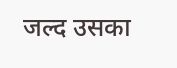जल्द उसका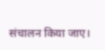संचालन किया जाए।